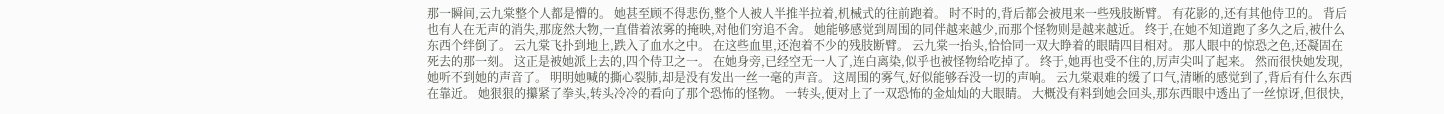那一瞬间,云九棠整个人都是懵的。 她甚至顾不得悲伤,整个人被人半推半拉着,机械式的往前跑着。 时不时的,背后都会被甩来一些残肢断臂。 有花影的,还有其他侍卫的。 背后也有人在无声的消失,那庞然大物,一直借着浓雾的掩映,对他们穷追不舍。 她能够感觉到周围的同伴越来越少,而那个怪物则是越来越近。 终于,在她不知道跑了多久之后,被什么东西个绊倒了。 云九棠飞扑到地上,跌入了血水之中。 在这些血里,还泡着不少的残肢断臂。 云九棠一抬头,恰恰同一双大睁着的眼睛四目相对。 那人眼中的惊恐之色,还凝固在死去的那一刻。 这正是被她派上去的,四个侍卫之一。 在她身旁,已经空无一人了,连白离染,似乎也被怪物给吃掉了。 终于,她再也受不住的,厉声尖叫了起来。 然而很快她发现,她听不到她的声音了。 明明她喊的撕心裂肺,却是没有发出一丝一毫的声音。 这周围的雾气,好似能够吞没一切的声响。 云九棠艰难的缓了口气,清晰的感觉到了,背后有什么东西在靠近。 她狠狠的攥紧了拳头,转头冷冷的看向了那个恐怖的怪物。 一转头,便对上了一双恐怖的金灿灿的大眼睛。 大概没有料到她会回头,那东西眼中透出了一丝惊讶,但很快,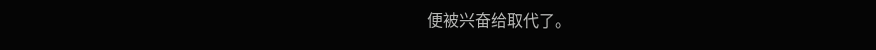便被兴奋给取代了。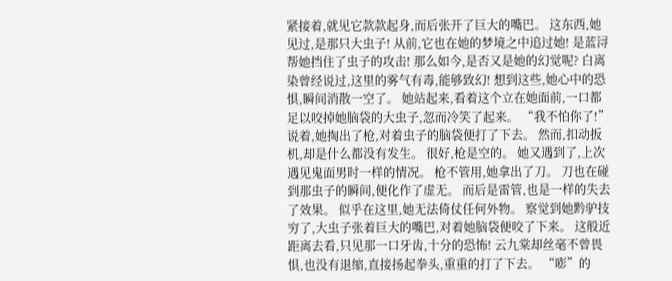紧接着,就见它款款起身,而后张开了巨大的嘴巴。 这东西,她见过,是那只大虫子! 从前,它也在她的梦境之中追过她! 是蓝浔帮她挡住了虫子的攻击! 那么如今,是否又是她的幻觉呢? 白离染曾经说过,这里的雾气有毒,能够致幻! 想到这些,她心中的恐惧,瞬间消散一空了。 她站起来,看着这个立在她面前,一口都足以咬掉她脑袋的大虫子,忽而冷笑了起来。 “我不怕你了!” 说着,她掏出了枪,对着虫子的脑袋便打了下去。 然而,扣动扳机,却是什么都没有发生。 很好,枪是空的。 她又遇到了,上次遇见鬼面男时一样的情况。 枪不管用,她拿出了刀。 刀也在碰到那虫子的瞬间,便化作了虚无。 而后是雷管,也是一样的失去了效果。 似乎在这里,她无法倚仗任何外物。 察觉到她黔驴技穷了,大虫子张着巨大的嘴巴,对着她脑袋便咬了下来。 这般近距离去看,只见那一口牙齿,十分的恐怖! 云九棠却丝毫不曾畏惧,也没有退缩,直接扬起拳头,重重的打了下去。 “嘭”的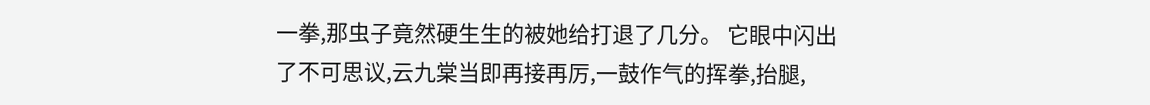一拳,那虫子竟然硬生生的被她给打退了几分。 它眼中闪出了不可思议,云九棠当即再接再厉,一鼓作气的挥拳,抬腿,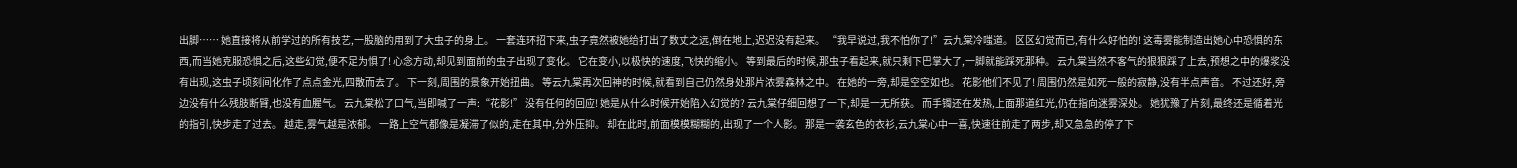出脚…… 她直接将从前学过的所有技艺,一股脑的用到了大虫子的身上。 一套连环招下来,虫子竟然被她给打出了数丈之远,倒在地上,迟迟没有起来。 “我早说过,我不怕你了!”云九棠冷嗤道。 区区幻觉而已,有什么好怕的! 这毒雾能制造出她心中恐惧的东西,而当她克服恐惧之后,这些幻觉,便不足为惧了! 心念方动,却见到面前的虫子出现了变化。 它在变小,以极快的速度,飞快的缩小。 等到最后的时候,那虫子看起来,就只剩下巴掌大了,一脚就能踩死那种。 云九棠当然不客气的狠狠踩了上去,预想之中的爆浆没有出现,这虫子顷刻间化作了点点金光,四散而去了。 下一刻,周围的景象开始扭曲。 等云九棠再次回神的时候,就看到自己仍然身处那片浓雾森林之中。 在她的一旁,却是空空如也。 花影他们不见了! 周围仍然是如死一般的寂静,没有半点声音。 不过还好,旁边没有什么残肢断臂,也没有血腥气。 云九棠松了口气,当即喊了一声:“花影!” 没有任何的回应! 她是从什么时候开始陷入幻觉的? 云九棠仔细回想了一下,却是一无所获。 而手镯还在发热,上面那道红光,仍在指向迷雾深处。 她犹豫了片刻,最终还是循着光的指引,快步走了过去。 越走,雾气越是浓郁。 一路上空气都像是凝滞了似的,走在其中,分外压抑。 却在此时,前面模模糊糊的,出现了一个人影。 那是一袭玄色的衣衫,云九棠心中一喜,快速往前走了两步,却又急急的停了下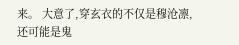来。 大意了,穿玄衣的不仅是穆沧凛,还可能是鬼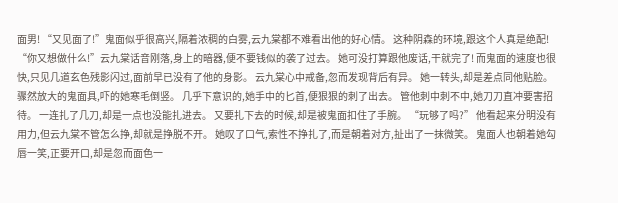面男! “又见面了!”鬼面似乎很高兴,隔着浓稠的白雾,云九棠都不难看出他的好心情。 这种阴森的环境,跟这个人真是绝配! “你又想做什么!”云九棠话音刚落,身上的暗器,便不要钱似的袭了过去。 她可没打算跟他废话,干就完了! 而鬼面的速度也很快,只见几道玄色残影闪过,面前早已没有了他的身影。 云九棠心中戒备,忽而发现背后有异。 她一转头,却是差点同他贴脸。 骤然放大的鬼面具,吓的她寒毛倒竖。 几乎下意识的,她手中的匕首,便狠狠的刺了出去。 管他刺中刺不中,她刀刀直冲要害招待。 一连扎了几刀,却是一点也没能扎进去。 又要扎下去的时候,却是被鬼面扣住了手腕。 “玩够了吗?” 他看起来分明没有用力,但云九棠不管怎么挣,却就是挣脱不开。 她叹了口气,索性不挣扎了,而是朝着对方,扯出了一抹微笑。 鬼面人也朝着她勾唇一笑,正要开口,却是忽而面色一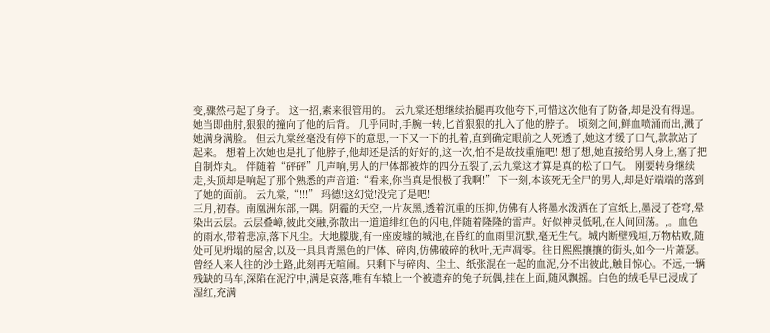变,骤然弓起了身子。 这一招,素来很管用的。 云九棠还想继续抬腿再攻他夸下,可惜这次他有了防备,却是没有得逞。 她当即曲肘,狠狠的撞向了他的后背。 几乎同时,手腕一转,匕首狠狠的扎入了他的脖子。 顷刻之间,鲜血喷涌而出,溅了她满身满脸。 但云九棠丝毫没有停下的意思,一下又一下的扎着,直到确定眼前之人死透了,她这才缓了口气,款款站了起来。 想着上次她也是扎了他脖子,他却还是活的好好的,这一次,怕不是故技重施吧! 想了想,她直接给男人身上,塞了把自制炸丸。 伴随着“砰砰”几声响,男人的尸体都被炸的四分五裂了,云九棠这才算是真的松了口气。 刚要转身继续走,头顶却是响起了那个熟悉的声音道:“看来,你当真是恨极了我啊!” 下一刻,本该死无全尸的男人,却是好端端的落到了她的面前。 云九棠,“!!!” 玛德!这幻觉!没完了是吧!
三月,初春。南凰洲东部,一隅。阴霾的天空,一片灰黑,透着沉重的压抑,仿佛有人将墨水泼洒在了宣纸上,墨浸了苍穹,晕染出云层。云层叠嶂,彼此交融,弥散出一道道绯红色的闪电,伴随着隆隆的雷声。好似神灵低吼,在人间回荡。,。血色的雨水,带着悲凉,落下凡尘。大地朦胧,有一座废墟的城池,在昏红的血雨里沉默,毫无生气。城内断壁残垣,万物枯败,随处可见坍塌的屋舍,以及一具具青黑色的尸体、碎肉,仿佛破碎的秋叶,无声凋零。往日熙熙攘攘的街头,如今一片萧瑟。曾经人来人往的沙土路,此刻再无喧闹。只剩下与碎肉、尘土、纸张混在一起的血泥,分不出彼此,触目惊心。不远,一辆残缺的马车,深陷在泥泞中,满是哀落,唯有车辕上一个被遗弃的兔子玩偶,挂在上面,随风飘摇。白色的绒毛早已浸成了湿红,充满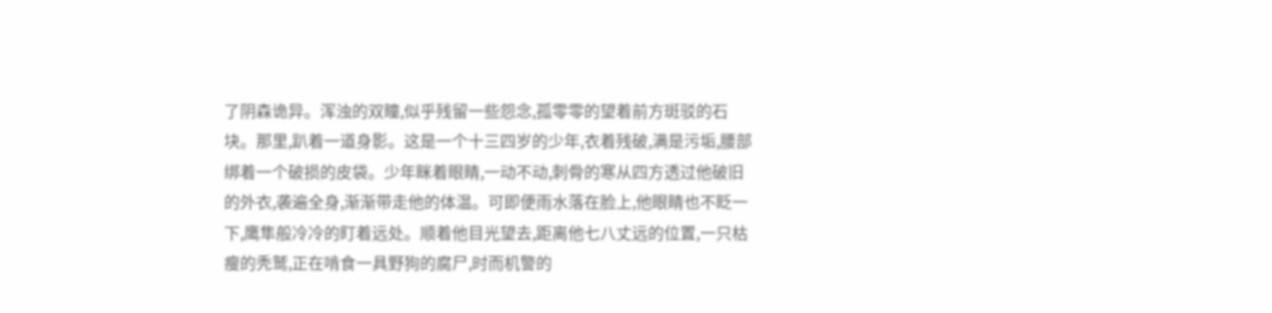了阴森诡异。浑浊的双瞳,似乎残留一些怨念,孤零零的望着前方斑驳的石块。那里,趴着一道身影。这是一个十三四岁的少年,衣着残破,满是污垢,腰部绑着一个破损的皮袋。少年眯着眼睛,一动不动,刺骨的寒从四方透过他破旧的外衣,袭遍全身,渐渐带走他的体温。可即便雨水落在脸上,他眼睛也不眨一下,鹰隼般冷冷的盯着远处。顺着他目光望去,距离他七八丈远的位置,一只枯瘦的秃鹫,正在啃食一具野狗的腐尸,时而机警的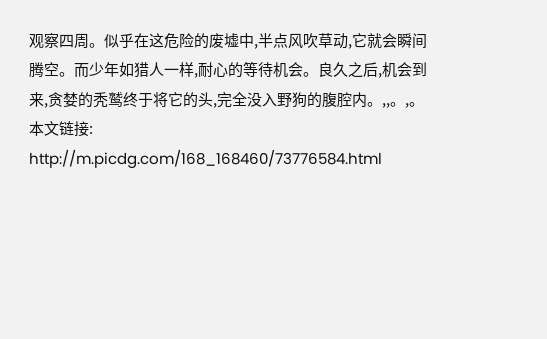观察四周。似乎在这危险的废墟中,半点风吹草动,它就会瞬间腾空。而少年如猎人一样,耐心的等待机会。良久之后,机会到来,贪婪的秃鹫终于将它的头,完全没入野狗的腹腔内。,,。,。
本文链接:
http://m.picdg.com/168_168460/73776584.html